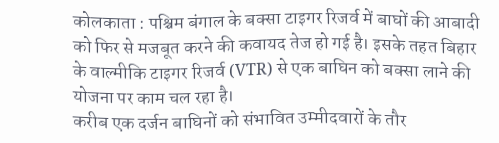कोलकाता : पश्चिम बंगाल के बक्सा टाइगर रिजर्व में बाघों की आबादी को फिर से मजबूत करने की कवायद तेज हो गई है। इसके तहत बिहार के वाल्मीकि टाइगर रिजर्व (VTR) से एक बाघिन को बक्सा लाने की योजना पर काम चल रहा है।
करीब एक दर्जन बाघिनों को संभावित उम्मीदवारों के तौर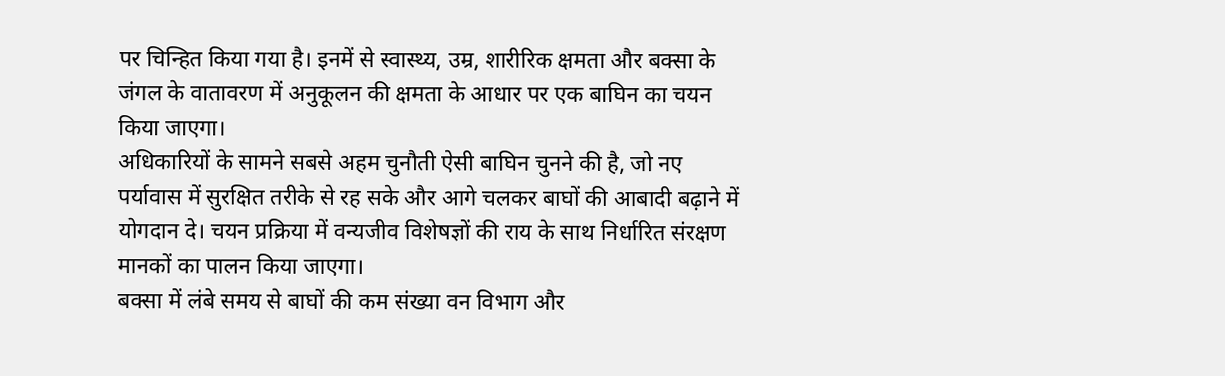पर चिन्हित किया गया है। इनमें से स्वास्थ्य, उम्र, शारीरिक क्षमता और बक्सा के जंगल के वातावरण में अनुकूलन की क्षमता के आधार पर एक बाघिन का चयन किया जाएगा।
अधिकारियों के सामने सबसे अहम चुनौती ऐसी बाघिन चुनने की है, जो नए पर्यावास में सुरक्षित तरीके से रह सके और आगे चलकर बाघों की आबादी बढ़ाने में योगदान दे। चयन प्रक्रिया में वन्यजीव विशेषज्ञों की राय के साथ निर्धारित संरक्षण मानकों का पालन किया जाएगा।
बक्सा में लंबे समय से बाघों की कम संख्या वन विभाग और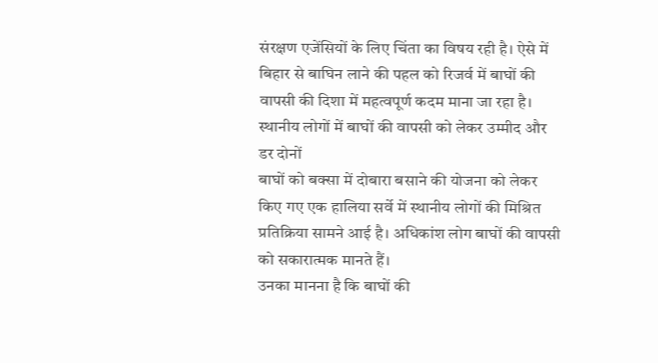संरक्षण एजेंसियों के लिए चिंता का विषय रही है। ऐसे में बिहार से बाघिन लाने की पहल को रिजर्व में बाघों की वापसी की दिशा में महत्वपूर्ण कदम माना जा रहा है।
स्थानीय लोगों में बाघों की वापसी को लेकर उम्मीद और डर दोनों
बाघों को बक्सा में दोबारा बसाने की योजना को लेकर किए गए एक हालिया सर्वे में स्थानीय लोगों की मिश्रित प्रतिक्रिया सामने आई है। अधिकांश लोग बाघों की वापसी को सकारात्मक मानते हैं।
उनका मानना है कि बाघों की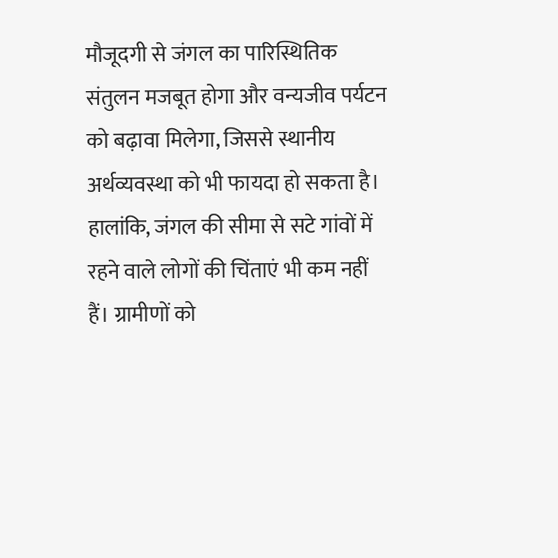मौजूदगी से जंगल का पारिस्थितिक संतुलन मजबूत होगा और वन्यजीव पर्यटन को बढ़ावा मिलेगा, जिससे स्थानीय अर्थव्यवस्था को भी फायदा हो सकता है।
हालांकि, जंगल की सीमा से सटे गांवों में रहने वाले लोगों की चिंताएं भी कम नहीं हैं। ग्रामीणों को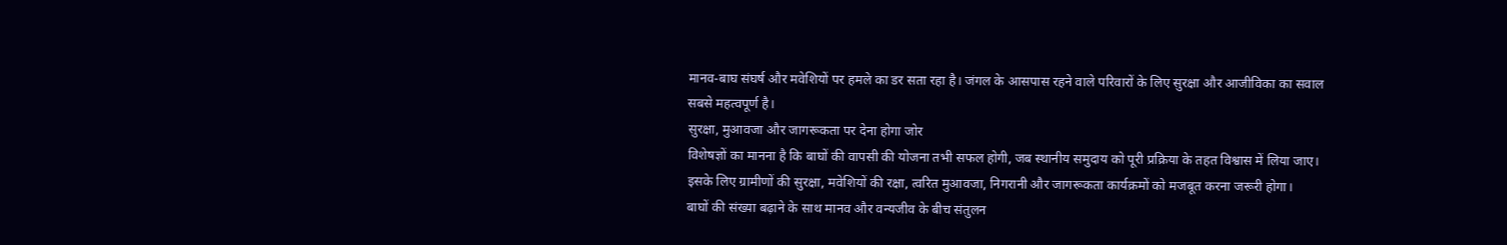मानव-बाघ संघर्ष और मवेशियों पर हमले का डर सता रहा है। जंगल के आसपास रहने वाले परिवारों के लिए सुरक्षा और आजीविका का सवाल सबसे महत्वपूर्ण है।
सुरक्षा, मुआवजा और जागरूकता पर देना होगा जोर
विशेषज्ञों का मानना है कि बाघों की वापसी की योजना तभी सफल होगी, जब स्थानीय समुदाय को पूरी प्रक्रिया के तहत विश्वास में लिया जाए। इसके लिए ग्रामीणों की सुरक्षा, मवेशियों की रक्षा, त्वरित मुआवजा, निगरानी और जागरूकता कार्यक्रमों को मजबूत करना जरूरी होगा।
बाघों की संख्या बढ़ाने के साथ मानव और वन्यजीव के बीच संतुलन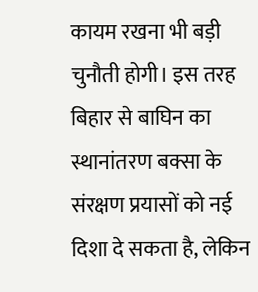कायम रखना भी बड़ी चुनौती होगी। इस तरह बिहार से बाघिन का स्थानांतरण बक्सा के संरक्षण प्रयासों को नई दिशा दे सकता है, लेकिन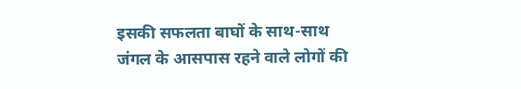इसकी सफलता बाघों के साथ-साथ जंगल के आसपास रहने वाले लोगों की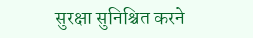सुरक्षा सुनिश्चित करने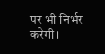पर भी निर्भर करेगी।